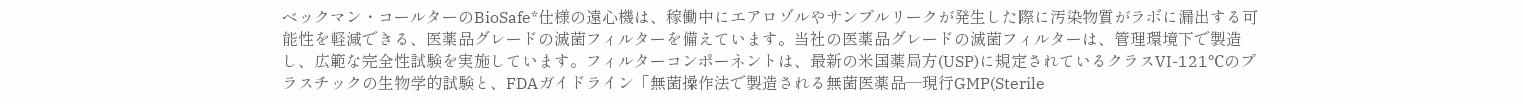ベックマン・コールターのBioSafe*仕様の遠心機は、稼働中にエアロゾルやサンプルリークが発生した際に汚染物質がラボに漏出する可能性を軽減できる、医薬品グレードの滅菌フィルターを備えています。当社の医薬品グレードの滅菌フィルターは、管理環境下で製造し、広範な完全性試験を実施しています。フィルターコンポーネントは、最新の米国薬局方(USP)に規定されているクラスVI-121℃のプラスチックの生物学的試験と、FDAガイドライン「無菌操作法で製造される無菌医薬品―現行GMP(Sterile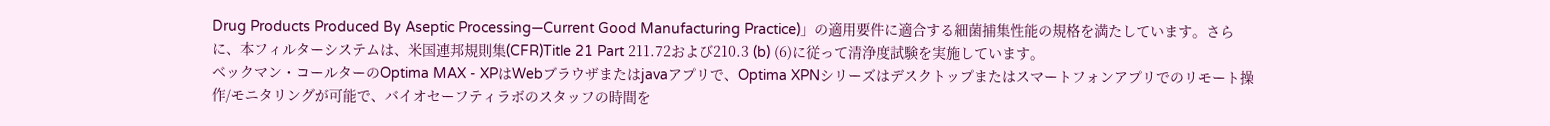Drug Products Produced By Aseptic Processing—Current Good Manufacturing Practice)」の適用要件に適合する細菌捕集性能の規格を満たしています。さらに、本フィルターシステムは、米国連邦規則集(CFR)Title 21 Part 211.72および210.3 (b) (6)に従って清浄度試験を実施しています。
ベックマン・コールターのOptima MAX - XPはWebブラウザまたはjavaアプリで、Optima XPNシリーズはデスクトップまたはスマートフォンアプリでのリモート操作/モニタリングが可能で、バイオセーフティラボのスタッフの時間を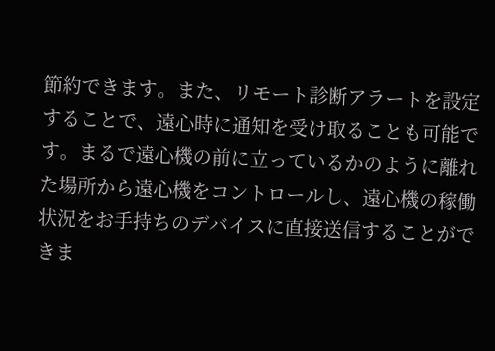節約できます。また、リモート診断アラートを設定することで、遠心時に通知を受け取ることも可能です。まるで遠心機の前に立っているかのように離れた場所から遠心機をコントロールし、遠心機の稼働状況をお手持ちのデバイスに直接送信することができま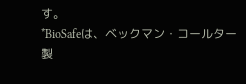す。
*BioSafeは、ベックマン・コールター製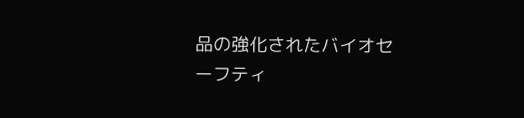品の強化されたバイオセーフティ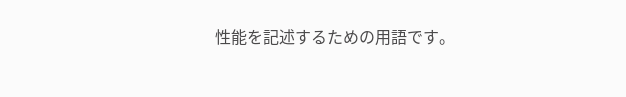性能を記述するための用語です。